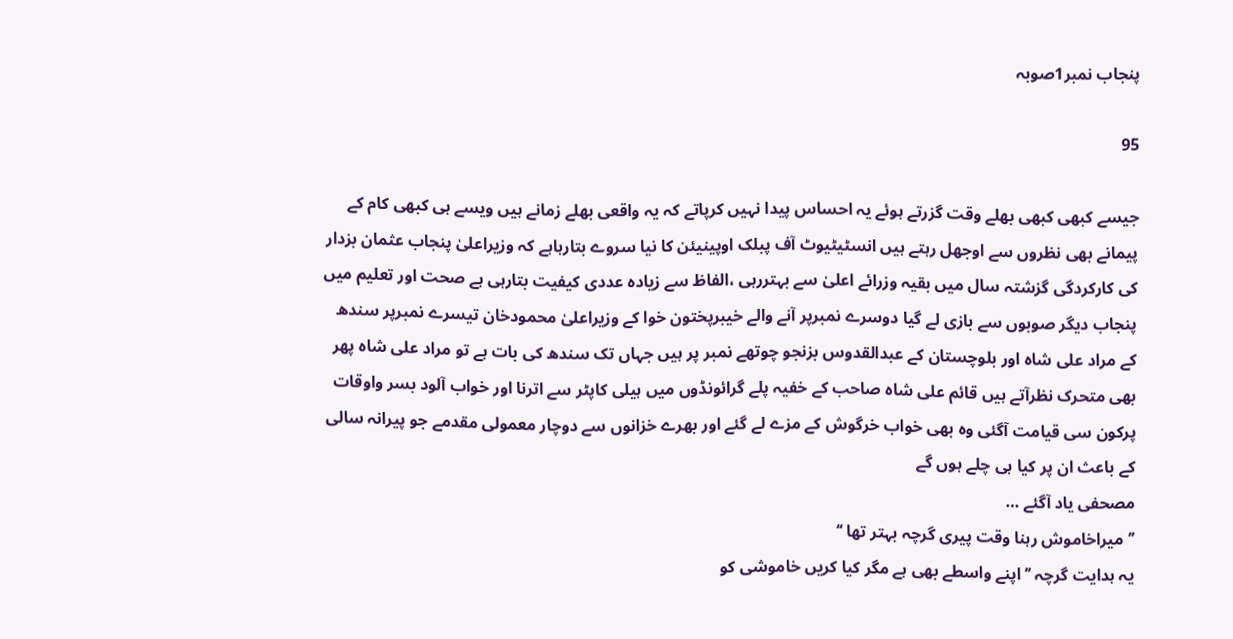پنجاب نمبر1صوبہ

95

جیسے کبھی کبھی بھلے وقت گزرتے ہوئے یہ احساس پیدا نہیں کرپاتے کہ یہ واقعی بھلے زمانے ہیں ویسے ہی کبھی کام کے پیمانے بھی نظروں سے اوجھل رہتے ہیں انسٹیٹیوٹ آف پبلک اوپینیئن کا نیا سروے بتارہاہے کہ وزیراعلیٰ پنجاب عثمان بزدار کی کارکردگی گزشتہ سال میں بقیہ وزرائے اعلیٰ سے بہتررہی ،الفاظ سے زیادہ عددی کیفیت بتارہی ہے صحت اور تعلیم میں پنجاب دیگر صوبوں سے بازی لے گیا دوسرے نمبرپر آنے والے خیبرپختون خوا کے وزیراعلیٰ محمودخان تیسرے نمبرپر سندھ کے مراد علی شاہ اور بلوچستان کے عبدالقدوس بزنجو چوتھے نمبر پر ہیں جہاں تک سندھ کی بات ہے تو مراد علی شاہ پھر بھی متحرک نظرآتے ہیں قائم علی شاہ صاحب کے خفیہ پلے گرائونڈوں میں ہیلی کاپٹر سے اترنا اور خواب آلود بسر واوقات پرکون سی قیامت آگئی وہ بھی خواب خرگوش کے مزے لے گئے اور بھرے خزانوں سے دوچار معمولی مقدمے جو پیرانہ سالی کے باعث ان پر کیا ہی چلے ہوں گے
مصحفی یاد آگئے …
’’میراخاموش رہنا وقت پیری گرچہ بہتر تھا ‘‘
یہ ہدایت گرچہ ’’اپنے واسطے بھی ہے مگر کیا کریں خاموشی کو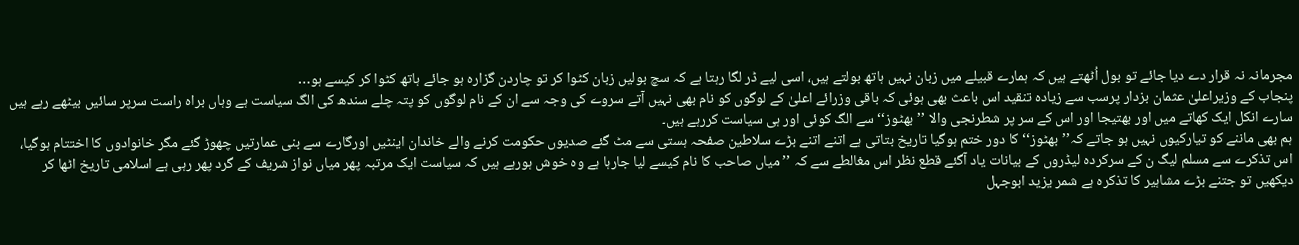مجرمانہ نہ قرار دے دیا جائے تو بول اُٹھتے ہیں کہ ہمارے قبیلے میں زبان نہیں ہاتھ بولتے ہیں، اسی لیے ڈر لگا رہتا ہے کہ سچ بولیں زبان کٹوا کر تو چاردن گزارہ ہو جائے ہاتھ کٹوا کر کیسے ہو…
پنجاب کے وزیراعلیٰ عثمان بزدار پرسب سے زیادہ تنقید اس باعث بھی ہوئی کہ باقی وزرائے اعلیٰ کے لوگوں کو نام بھی نہیں آتے سروے کی وجہ سے ان کے نام لوگوں کو پتہ چلے سندھ کی الگ سیاست ہے وہاں براہ راست سرپر سائیں بیٹھے رہے ہیں سارے انکل ایک کھاتے میں اور بھتیجا اور اس کے سر پر شطرنجی والا ’’بھٹوز‘‘ سے الگ کوئی اور ہی سیاست کررہے ہیں۔
ہم بھی ماننے کو تیارکیوں نہیں ہو جاتے کہ’’بھٹوز‘‘ کا دور ختم ہوگیا تاریخ بتاتی ہے اتنے اتنے بڑے سلاطین صفحہ ہستی سے مٹ گئے صدیوں حکومت کرنے والے خاندان اینٹیں اورگارے سے بنی عمارتیں چھوڑ گئے مگر خانوادوں کا اختتام ہوگیا، اس تذکرے سے مسلم لیگ ن کے سرکردہ لیڈروں کے بیانات یاد آگئے قطع نظر اس مغالطے سے کہ ’’میاں صاحب کا نام کیسے لیا جارہا ہے وہ خوش ہورہے ہیں کہ سیاست ایک مرتبہ پھر میاں نواز شریف کے گرد پھر رہی ہے اسلامی تاریخ اٹھا کر دیکھیں تو جتنے بڑے مشاہیر کا تذکرہ ہے شمر یزید ابوجہل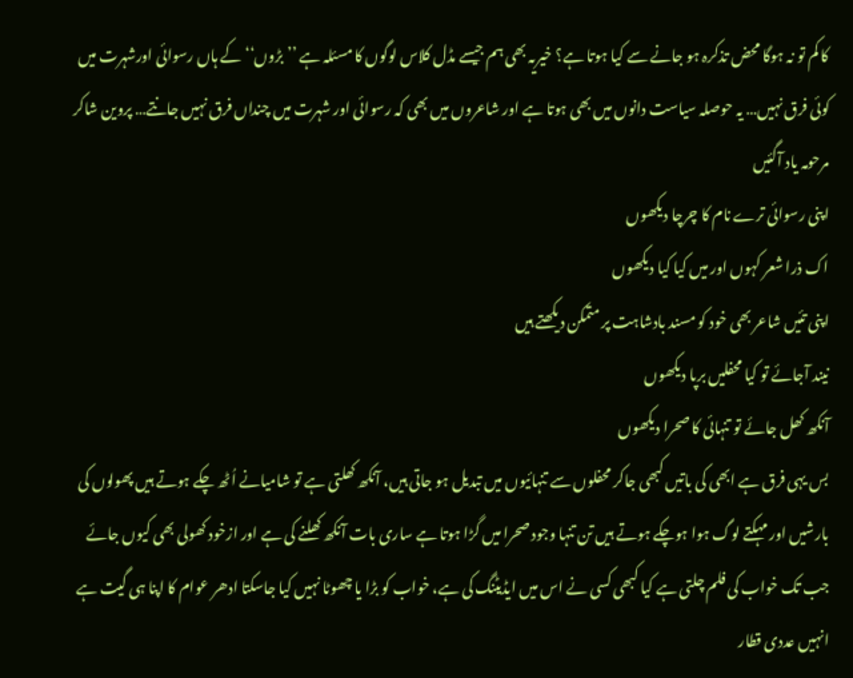کا کم تو نہ ہوگا محض تذکرہ ہو جانے سے کیا ہوتا ہے؟ خیریہ بھی ہم جیسے مڈل کلاس لوگوں کا مسئلہ ہے ’’بڑوں‘‘ کے ہاں رسوائی اورشہرت میں کوئی فرق نہیں… یہ حوصلہ سیاست دانوں میں بھی ہوتا ہے اور شاعروں میں بھی کہ رسوائی اور شہرت میں چنداں فرق نہیں جانتے… پروین شاکر مرحومہ یاد آگئیں
اپنی رسوائی ترے نام کا چرچا دیکھوں
اک ذرا شعر کہوں اور میں کیا کیا دیکھوں
اپنی تئیں شاعر بھی خود کو مسند بادشاہت پر متمکن دیکھتے ہیں
نیند آجائے تو کیا محفلیں برپا دیکھوں
آنکھ کھل جائے تو تنہائی کا صحرا دیکھوں
بس یہی فرق ہے ابھی کی باتیں کبھی جاکر محفلوں سے تنہائیوں میں تبدیل ہو جاتی ہیں، آنکھ کھلتی ہے تو شامیانے اُٹھ چکے ہوتے ہیں پھولوں کی بارشیں اور مہکتے لوگ ہوا ہوچکے ہوتے ہیں تن تنہا وجود صحرا میں گڑا ہوتا ہے ساری بات آنکھ کھلنے کی ہے اور ازخود کھولی بھی کیوں جائے جب تک خواب کی فلم چلتی ہے کیا کبھی کسی نے اس میں ایڈیٹنگ کی ہے، خواب کو بڑا یا چھوٹا نہیں کیا جاسکتا ادھر عوام کا اپنا ہی گیت ہے انہیں عددی قطار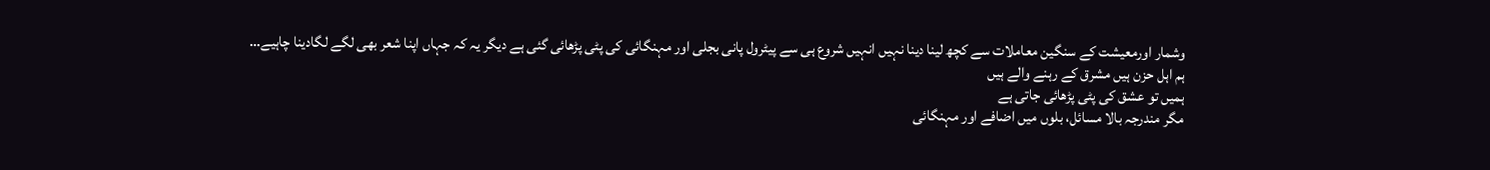وشمار اورمعیشت کے سنگین معاملات سے کچھ لینا دینا نہیں انہیں شروع ہی سے پیٹرول پانی بجلی اور مہنگائی کی پٹی پڑھائی گئی ہے دیگر یہ کہ جہاں اپنا شعر بھی لگے لگادینا چاہیے…
ہم اہل حزن ہیں مشرق کے رہنے والے ہیں
ہمیں تو عشق کی پٹی پڑھائی جاتی ہے
مگر مندرجہ بالا مسائل، بلوں میں اضافے اور مہنگائی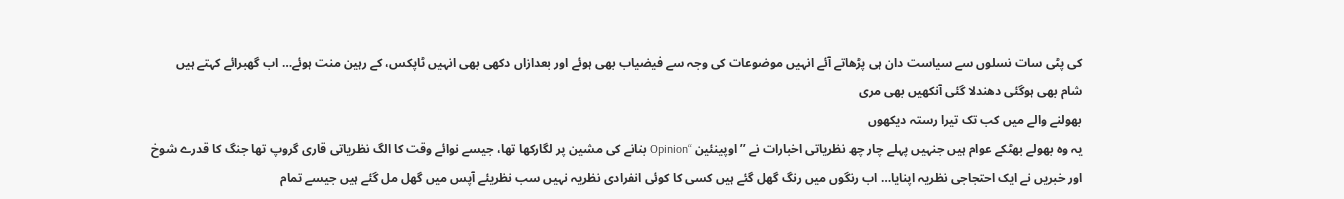کی پٹی سات نسلوں سے سیاست دان ہی پڑھاتے آئے انہیں موضوعات کی وجہ سے فیضیاب بھی ہوئے اور بعدازاں دکھی بھی انہیں ٹاپکس، کے رہین منت ہوئے… اب گھبرائے کہتے ہیں
شام بھی ہوگئی دھندلا گئی آنکھیں بھی مری
بھولنے والے میں کب تک تیرا رستہ دیکھوں
یہ وہ بھولے بھٹکے عوام ہیں جنہیں پہلے چار چھ نظریاتی اخبارات نے ’’اوپینئین ‘‘Opinion بنانے کی مشین پر لگارکھا تھا، جیسے نوائے وقت کا الگ نظریاتی قاری گروپ تھا جنگ کا قدرے شوخ اور خبریں نے ایک احتجاجی نظریہ اپنایا… اب رنگوں میں رنگ گھل گئے ہیں کسی کا کوئی انفرادی نظریہ نہیں سب نظریئے آپس میں گھل مل گئے ہیں جیسے تمام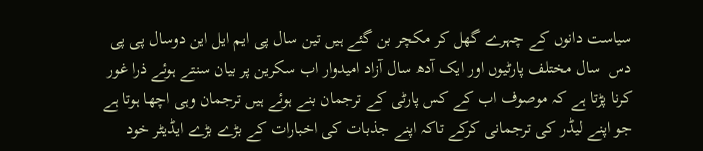سیاست دانوں کے چہرے گھل کر مکچر بن گئے ہیں تین سال پی ایم ایل این دوسال پی پی دس  سال مختلف پارٹیوں اور ایک آدھ سال آزاد امیدوار اب سکرین پر بیان سنتے ہوئے ذرا غور کرنا پڑتا ہے کہ موصوف اب کے کس پارٹی کے ترجمان بنے ہوئے ہیں ترجمان وہی اچھا ہوتا ہے جو اپنے لیڈر کی ترجمانی کرکے تاکہ اپنے جذبات کی اخبارات کے بڑے بڑے ایڈیٹر خود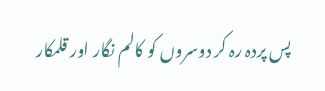پس پردہ رہ کر دوسروں کو کالم نگار اور قلمکار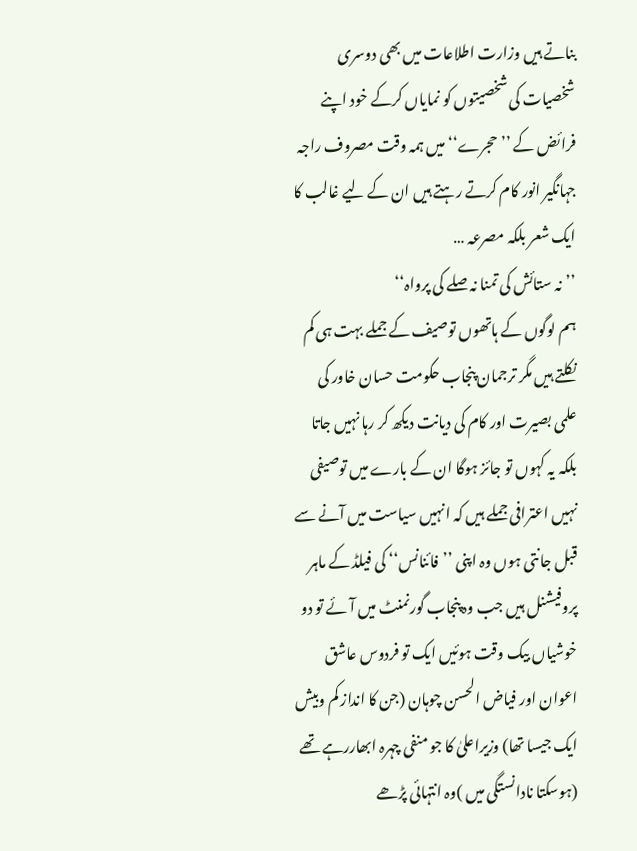بناتے ہیں وزارت اطلاعات میں بھی دوسری شخصیات کی شخصیتوں کو نمایاں کرکے خود اپنے فرائض کے ’’حجرے‘‘ میں ہمہ وقت مصروف راجہ جہانگیر انور کام کرتے رہتے ہیں ان کے لیے غالب کا ایک شعر بلکہ مصرعہ …
’’نہ ستائش کی تمنا نہ صلے کی پرواہ‘‘
ہم لوگوں کے ہاتھوں توصیف کے جملے بہت ہی کم نکلتے ہیں مگر ترجمان پنجاب حکومت حسان خاور کی علمی بصیرت اور کام کی دیانت دیکھ کر رہا نہیں جاتا بلکہ یہ کہوں تو جائز ہوگا ان کے بارے میں توصیفی نہیں اعترافی جملے ہیں کہ انہیں سیاست میں آنے سے قبل جانتی ہوں وہ اپنی ’’فائنانس‘‘ کی فیلڈ کے ماہر پروفیشنل ہیں جب وہ پنجاب گورنمنٹ میں آئے تو دو خوشیاں بیک وقت ہوئیں ایک تو فردوس عاشق اعوان اور فیاض الحسن چوہان (جن کا انداز کم وبیش ایک جیسا تھا) وزیراعلیٰ کا جو منفی چہرہ ابھاررہے تھے (ہوسکتا نادانستگی میں )وہ انتہائی پڑھے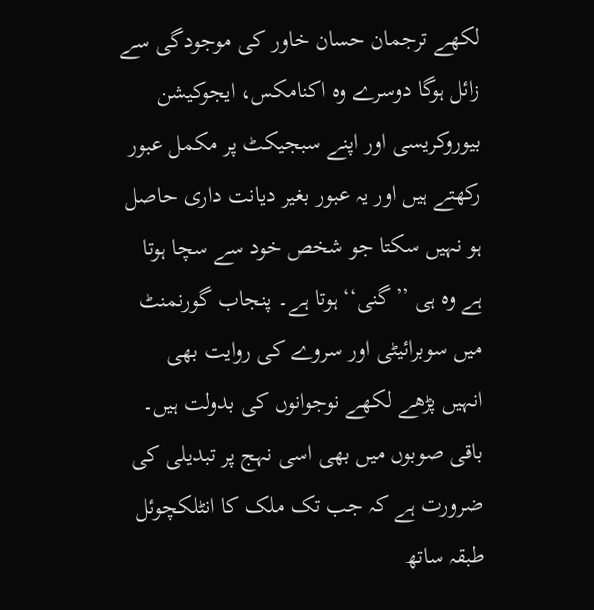لکھے ترجمان حسان خاور کی موجودگی سے زائل ہوگا دوسرے وہ اکنامکس، ایجوکیشن بیوروکریسی اور اپنے سبجیکٹ پر مکمل عبور رکھتے ہیں اور یہ عبور بغیر دیانت داری حاصل ہو نہیں سکتا جو شخص خود سے سچا ہوتا ہے وہ ہی ’’گنی‘‘ ہوتا ہے۔ پنجاب گورنمنٹ میں سوبرائیٹی اور سروے کی روایت بھی انہیں پڑھے لکھے نوجوانوں کی بدولت ہیں۔
باقی صوبوں میں بھی اسی نہج پر تبدیلی کی ضرورت ہے کہ جب تک ملک کا انٹلکچوئل طبقہ ساتھ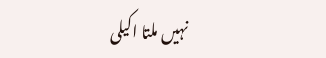نہیں ملتا اکیلی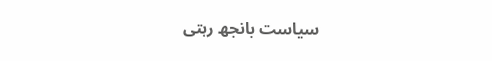سیاست بانجھ رہتی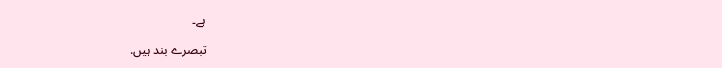ہے۔

تبصرے بند ہیں.